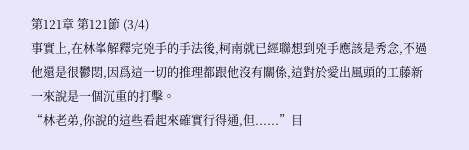第121章 第121節 (3/4)
事實上,在林峯解釋完兇手的手法後,柯南就已經聯想到兇手應該是秀念,不過他還是很鬱悶,因爲這一切的推理都跟他沒有關係,這對於愛出風頭的工藤新一來說是一個沉重的打擊。
“林老弟,你說的這些看起來確實行得通,但......”目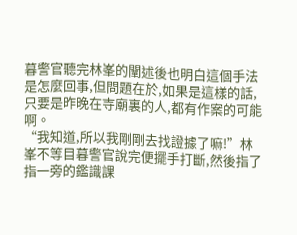暮警官聽完林峯的闡述後也明白這個手法是怎麼回事,但問題在於,如果是這樣的話,只要是昨晚在寺廟裏的人,都有作案的可能啊。
“我知道,所以我剛剛去找證據了嘛!”林峯不等目暮警官說完便擺手打斷,然後指了指一旁的鑑識課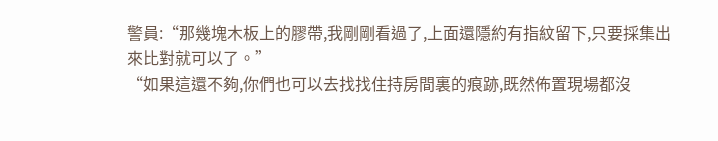警員:“那幾塊木板上的膠帶,我剛剛看過了,上面還隱約有指紋留下,只要採集出來比對就可以了。”
“如果這還不夠,你們也可以去找找住持房間裏的痕跡,既然佈置現場都沒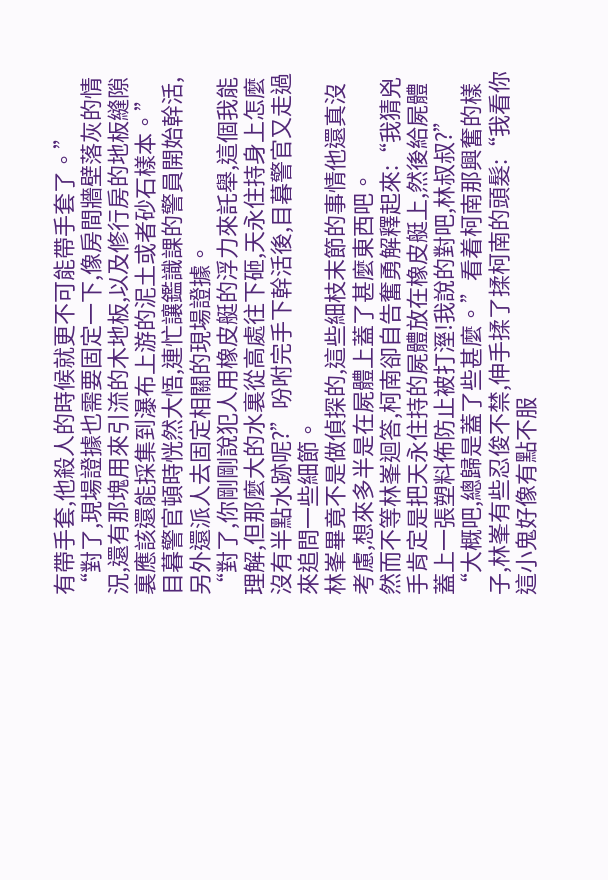有帶手套,他殺人的時候就更不可能帶手套了。”
“對了,現場證據也需要固定一下,像房間牆壁落灰的情況,還有那塊用來引流的木地板,以及修行房的地板縫隙裏應該還能採集到瀑布上游的泥土或者砂石樣本。”
目暮警官頓時恍然大悟,連忙讓鑑識課的警員開始幹活,另外還派人去固定相關的現場證據。
“對了,你剛剛說犯人用橡皮艇的浮力來託舉,這個我能理解,但那麼大的水裏從高處往下砸,天永住持身上怎麼沒有半點水跡呢?”吩咐完手下幹活後,目暮警官又走過來追問一些細節。
林峯畢竟不是做偵探的,這些細枝末節的事情他還真沒考慮,想來多半是在屍體上蓋了甚麼東西吧。
然而不等林峯迴答,柯南卻自告奮勇解釋起來:“我猜兇手肯定是把天永住持的屍體放在橡皮艇上,然後給屍體蓋上一張塑料佈防止被打溼!我說的對吧,林叔叔?”
“大概吧,總歸是蓋了些甚麼。”看着柯南那興奮的樣子,林峯有些忍俊不禁,伸手揉了揉柯南的頭髮:“我看你這小鬼好像有點不服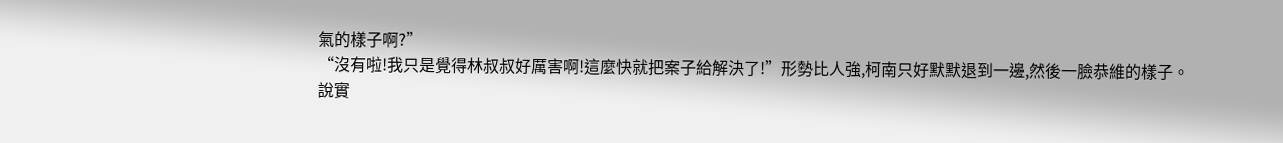氣的樣子啊?”
“沒有啦!我只是覺得林叔叔好厲害啊!這麼快就把案子給解決了!”形勢比人強,柯南只好默默退到一邊,然後一臉恭維的樣子。
說實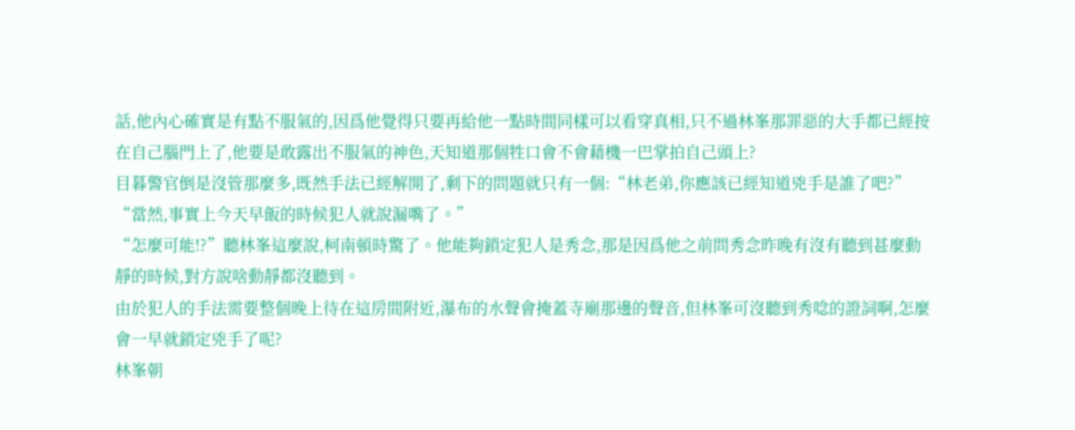話,他內心確實是有點不服氣的,因爲他覺得只要再給他一點時間同樣可以看穿真相,只不過林峯那罪惡的大手都已經按在自己腦門上了,他要是敢露出不服氣的神色,天知道那個牲口會不會藉機一巴掌拍自己頭上?
目暮警官倒是沒管那麼多,既然手法已經解開了,剩下的問題就只有一個:“林老弟,你應該已經知道兇手是誰了吧?”
“當然,事實上今天早飯的時候犯人就說漏嘴了。”
“怎麼可能!?”聽林峯這麼說,柯南頓時驚了。他能夠鎖定犯人是秀念,那是因爲他之前問秀念昨晚有沒有聽到甚麼動靜的時候,對方說啥動靜都沒聽到。
由於犯人的手法需要整個晚上待在這房間附近,瀑布的水聲會掩蓋寺廟那邊的聲音,但林峯可沒聽到秀唸的證詞啊,怎麼會一早就鎖定兇手了呢?
林峯朝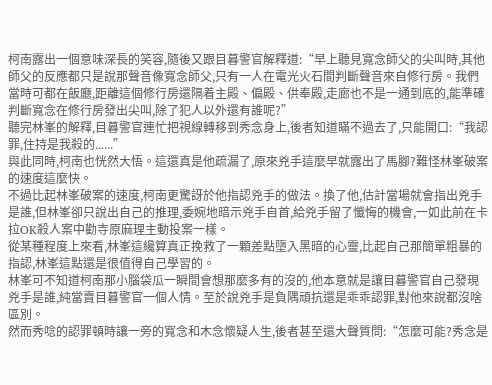柯南露出一個意味深長的笑容,隨後又跟目暮警官解釋道:“早上聽見寬念師父的尖叫時,其他師父的反應都只是說那聲音像寬念師父,只有一人在電光火石間判斷聲音來自修行房。我們當時可都在飯廳,距離這個修行房還隔着主殿、偏殿、供奉殿,走廊也不是一通到底的,能準確判斷寬念在修行房發出尖叫,除了犯人以外還有誰呢?”
聽完林峯的解釋,目暮警官連忙把視線轉移到秀念身上,後者知道瞞不過去了,只能開口:“我認罪,住持是我殺的......”
與此同時,柯南也恍然大悟。這還真是他疏漏了,原來兇手這麼早就露出了馬腳?難怪林峯破案的速度這麼快。
不過比起林峯破案的速度,柯南更驚訝於他指認兇手的做法。換了他,估計當場就會指出兇手是誰,但林峯卻只說出自己的推理,委婉地暗示兇手自首,給兇手留了懺悔的機會,一如此前在卡拉OK殺人案中勸寺原麻理主動投案一樣。
從某種程度上來看,林峯這纔算真正挽救了一顆差點墮入黑暗的心靈,比起自己那簡單粗暴的指認,林峯這點還是很值得自己學習的。
林峯可不知道柯南那小腦袋瓜一瞬間會想那麼多有的沒的,他本意就是讓目暮警官自己發現兇手是誰,純當賣目暮警官一個人情。至於說兇手是負隅頑抗還是乖乖認罪,對他來說都沒啥區別。
然而秀唸的認罪頓時讓一旁的寬念和木念懷疑人生,後者甚至還大聲質問:“怎麼可能?秀念是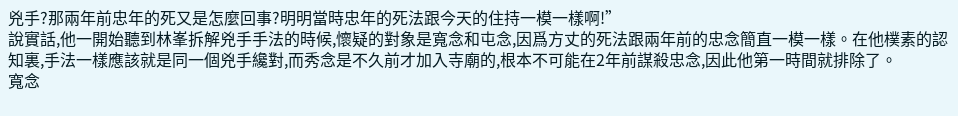兇手?那兩年前忠年的死又是怎麼回事?明明當時忠年的死法跟今天的住持一模一樣啊!”
說實話,他一開始聽到林峯拆解兇手手法的時候,懷疑的對象是寬念和屯念,因爲方丈的死法跟兩年前的忠念簡直一模一樣。在他樸素的認知裏,手法一樣應該就是同一個兇手纔對,而秀念是不久前才加入寺廟的,根本不可能在2年前謀殺忠念,因此他第一時間就排除了。
寬念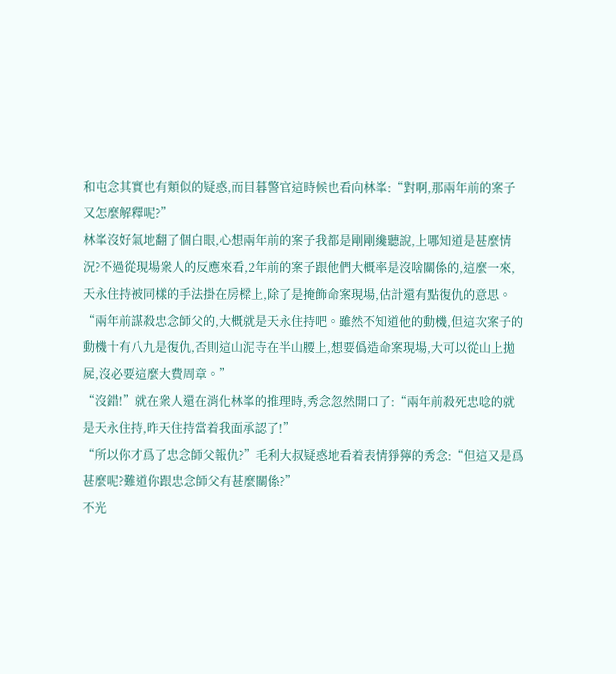和屯念其實也有類似的疑惑,而目暮警官這時候也看向林峯:“對啊,那兩年前的案子又怎麼解釋呢?”
林峯沒好氣地翻了個白眼,心想兩年前的案子我都是剛剛纔聽說,上哪知道是甚麼情況?不過從現場衆人的反應來看,2年前的案子跟他們大概率是沒啥關係的,這麼一來,天永住持被同樣的手法掛在房樑上,除了是掩飾命案現場,估計還有點復仇的意思。
“兩年前謀殺忠念師父的,大概就是天永住持吧。雖然不知道他的動機,但這次案子的動機十有八九是復仇,否則這山泥寺在半山腰上,想要僞造命案現場,大可以從山上拋屍,沒必要這麼大費周章。”
“沒錯!”就在衆人還在消化林峯的推理時,秀念忽然開口了:“兩年前殺死忠唸的就是天永住持,昨天住持當着我面承認了!”
“所以你才爲了忠念師父報仇?”毛利大叔疑惑地看着表情猙獰的秀念:“但這又是爲甚麼呢?難道你跟忠念師父有甚麼關係?”
不光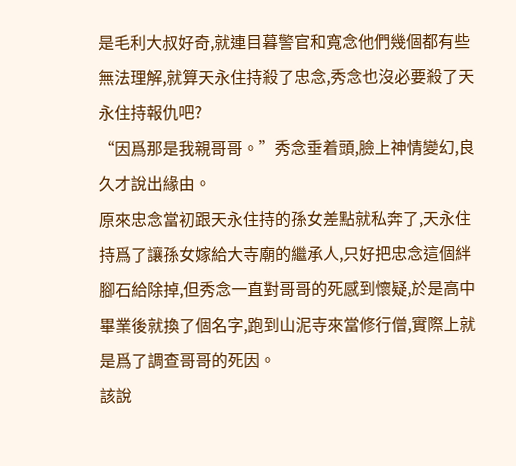是毛利大叔好奇,就連目暮警官和寬念他們幾個都有些無法理解,就算天永住持殺了忠念,秀念也沒必要殺了天永住持報仇吧?
“因爲那是我親哥哥。”秀念垂着頭,臉上神情變幻,良久才說出緣由。
原來忠念當初跟天永住持的孫女差點就私奔了,天永住持爲了讓孫女嫁給大寺廟的繼承人,只好把忠念這個絆腳石給除掉,但秀念一直對哥哥的死感到懷疑,於是高中畢業後就換了個名字,跑到山泥寺來當修行僧,實際上就是爲了調查哥哥的死因。
該說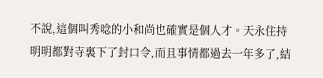不說,這個叫秀唸的小和尚也確實是個人才。天永住持明明都對寺裏下了封口令,而且事情都過去一年多了,結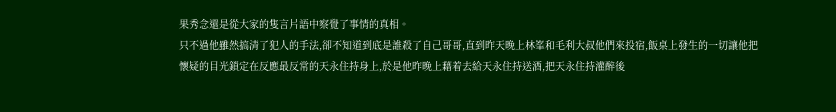果秀念還是從大家的隻言片語中察覺了事情的真相。
只不過他雖然搞清了犯人的手法,卻不知道到底是誰殺了自己哥哥,直到昨天晚上林峯和毛利大叔他們來投宿,飯桌上發生的一切讓他把懷疑的目光鎖定在反應最反常的天永住持身上,於是他昨晚上藉着去給天永住持送酒,把天永住持灌醉後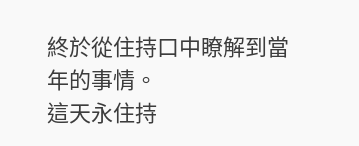終於從住持口中瞭解到當年的事情。
這天永住持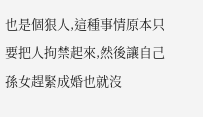也是個狠人,這種事情原本只要把人拘禁起來,然後讓自己孫女趕緊成婚也就沒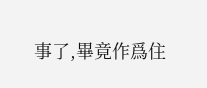事了,畢竟作爲住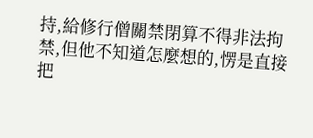持,給修行僧關禁閉算不得非法拘禁,但他不知道怎麼想的,愣是直接把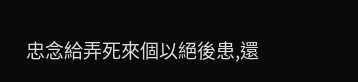忠念給弄死來個以絕後患,還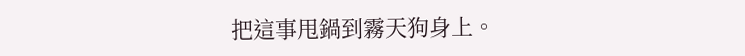把這事甩鍋到霧天狗身上。